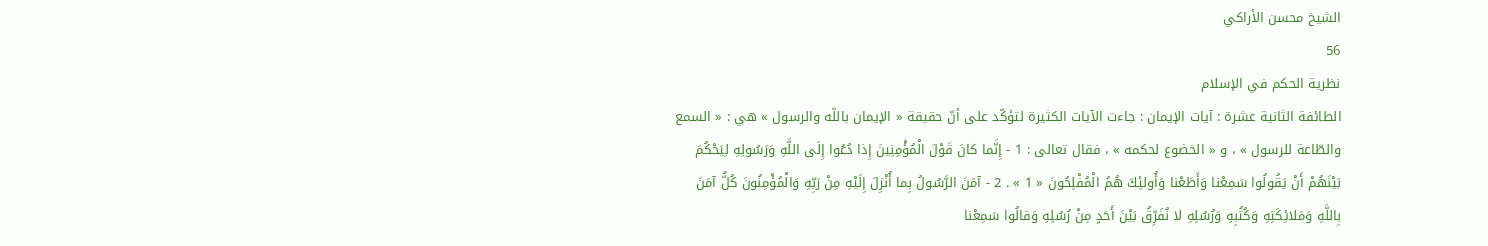الشيخ محسن الأراكي
56
نظرية الحكم في الإسلام
الطائفة الثانية عشرة : آيات الإيمان : جاءت الآيات الكثيرة لتؤكّد على أنّ حقيقة « الإيمان باللّه والرسول » هي : « السمع والطّاعة للرسول » ، و « الخضوع لحكمه » ، فقال تعالى : 1 - إِنَّما كانَ قَوْلَ الْمُؤْمِنِينَ إِذا دُعُوا إِلَى اللَّهِ وَرَسُولِهِ لِيَحْكُمَ بَيْنَهُمْ أَنْ يَقُولُوا سَمِعْنا وَأَطَعْنا وَأُولئِكَ هُمُ الْمُفْلِحُونَ « 1 » . 2 - آمَنَ الرَّسُولُ بِما أُنْزِلَ إِلَيْهِ مِنْ رَبِّهِ وَالْمُؤْمِنُونَ كُلٌّ آمَنَ بِاللَّهِ وَمَلائِكَتِهِ وَكُتُبِهِ وَرُسُلِهِ لا نُفَرِّقُ بَيْنَ أَحَدٍ مِنْ رُسُلِهِ وَقالُوا سَمِعْنا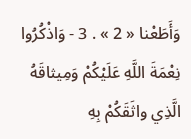وَأَطَعْنا « 2 » . 3 - وَاذْكُرُوا نِعْمَةَ اللَّهِ عَلَيْكُمْ وَمِيثاقَهُ الَّذِي واثَقَكُمْ بِهِ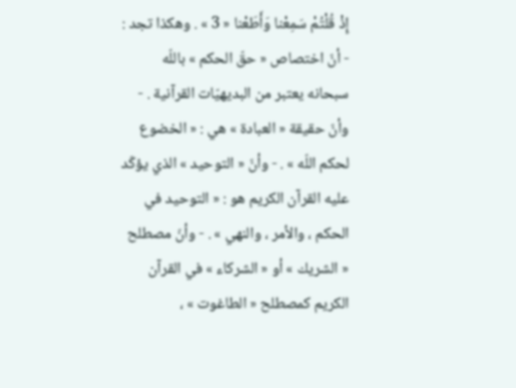إِذْ قُلْتُمْ سَمِعْنا وَأَطَعْنا « 3 » . وهكذا تجد : - أنّ اختصاص « حقّ الحكم » باللّه سبحانه يعتبر من البديهيّات القرآنية . - وأنّ حقيقة « العبادة » هي : « الخضوع لحكم اللّه » . - وأنّ « التوحيد » الذي يؤكّد عليه القرآن الكريم هو : « التوحيد في الحكم ، والأمر ، والنهي » . - وأنّ مصطلح « الشريك » أو « الشركاء » في القرآن الكريم كمصطلح « الطاغوت » ،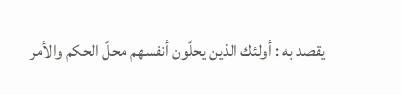يقصد به : أولئك الذين يحلّون أنفسهم محلّ الحكم والأمر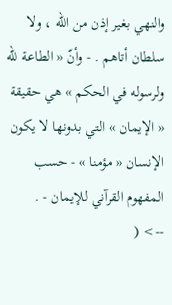والنهي بغير إذن من اللّه ، ولا سلطان أتاهم . - وأنّ « الطاعة للّه ولرسوله في الحكم » هي حقيقة « الإيمان » التي بدونها لا يكون الإنسان « مؤمنا » - حسب المفهوم القرآني للإيمان - .
--> (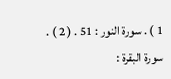1 ) . سورة النور : 51 . ( 2 ) . سورة البقرة :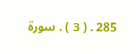285 . ( 3 ) . سورة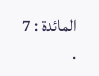المائدة : 7 .